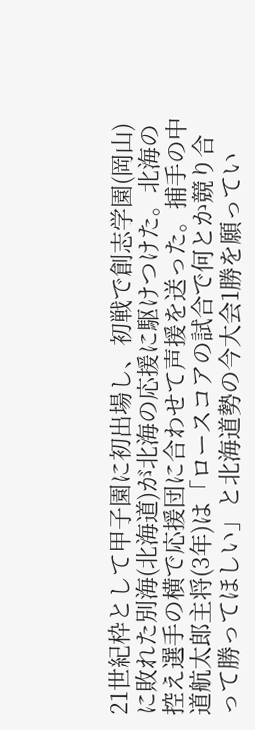21世紀枠として甲子園に初出場し、初戦で創志学園(岡山)に敗れた別海(北海道)が北海の応援に駆けつけた。北海の控え選手の横で応援団に合わせて声援を送った。捕手の中道航太郎主将(3年)は「ロースコアの試合で何とか競り合って勝ってほしい」と北海道勢の今大会1勝を願ってい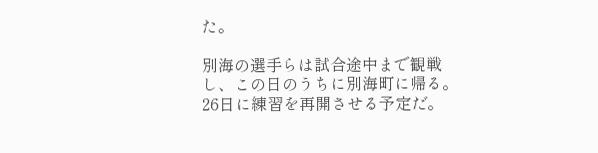た。

別海の選手らは試合途中まで観戦し、この日のうちに別海町に帰る。26日に練習を再開させる予定だ。